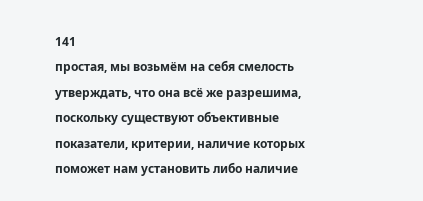141
простая, мы возьмём на себя смелость утверждать, что она всё же разрешима, поскольку существуют объективные показатели, критерии, наличие которых поможет нам установить либо наличие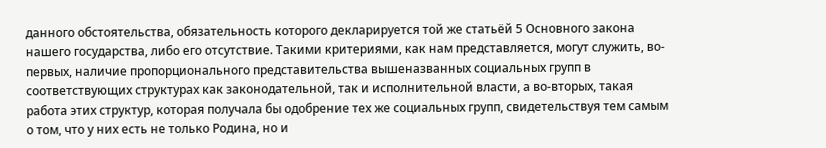данного обстоятельства, обязательность которого декларируется той же статьёй 5 Основного закона нашего государства, либо его отсутствие. Такими критериями, как нам представляется, могут служить, во-первых, наличие пропорционального представительства вышеназванных социальных групп в соответствующих структурах как законодательной, так и исполнительной власти, а во-вторых, такая работа этих структур, которая получала бы одобрение тех же социальных групп, свидетельствуя тем самым о том, что у них есть не только Родина, но и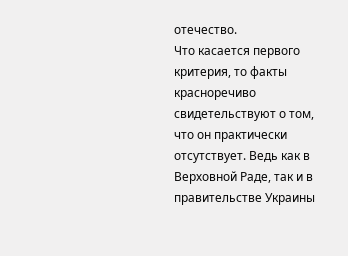отечество.
Что касается первого критерия, то факты красноречиво свидетельствуют о том, что он практически отсутствует. Ведь как в Верховной Раде, так и в правительстве Украины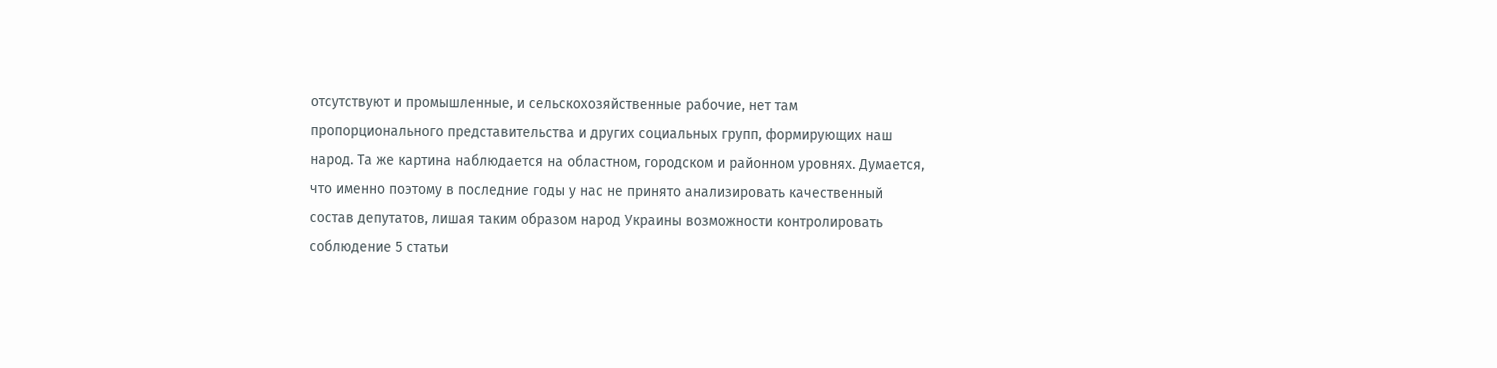отсутствуют и промышленные, и сельскохозяйственные рабочие, нет там пропорционального представительства и других социальных групп, формирующих наш народ. Та же картина наблюдается на областном, городском и районном уровнях. Думается, что именно поэтому в последние годы у нас не принято анализировать качественный состав депутатов, лишая таким образом народ Украины возможности контролировать соблюдение 5 статьи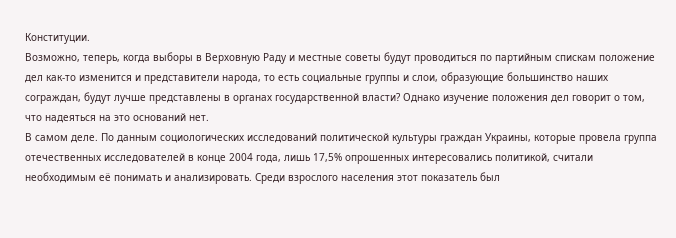Конституции.
Возможно, теперь, когда выборы в Верховную Раду и местные советы будут проводиться по партийным спискам положение дел как-то изменится и представители народа, то есть социальные группы и слои, образующие большинство наших сограждан, будут лучше представлены в органах государственной власти? Однако изучение положения дел говорит о том, что надеяться на это оснований нет.
В самом деле. По данным социологических исследований политической культуры граждан Украины, которые провела группа отечественных исследователей в конце 2004 года, лишь 17,5% опрошенных интересовались политикой, считали необходимым её понимать и анализировать. Среди взрослого населения этот показатель был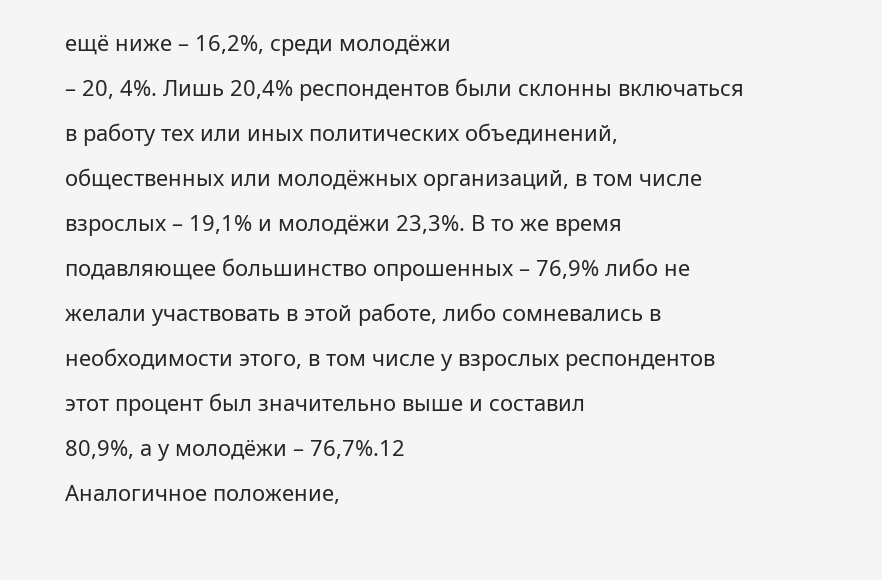ещё ниже – 16,2%, среди молодёжи
– 20, 4%. Лишь 20,4% респондентов были склонны включаться в работу тех или иных политических объединений, общественных или молодёжных организаций, в том числе взрослых – 19,1% и молодёжи 23,3%. В то же время подавляющее большинство опрошенных – 76,9% либо не желали участвовать в этой работе, либо сомневались в необходимости этого, в том числе у взрослых респондентов этот процент был значительно выше и составил
80,9%, а у молодёжи – 76,7%.12
Аналогичное положение,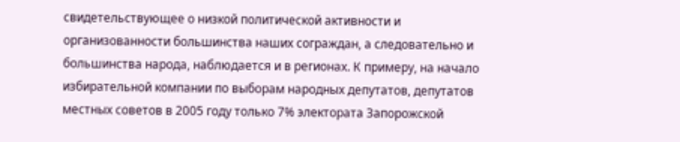свидетельствующее о низкой политической активности и организованности большинства наших сограждан, а следовательно и большинства народа, наблюдается и в регионах. К примеру, на начало избирательной компании по выборам народных депутатов, депутатов местных советов в 2005 году только 7% электората Запорожской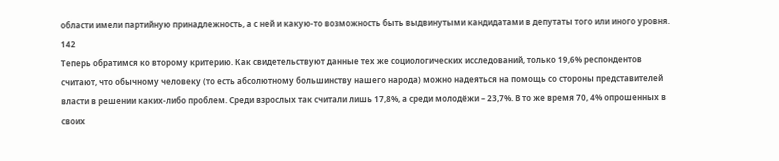области имели партийную принадлежность, а с ней и какую-то возможность быть выдвинутыми кандидатами в депутаты того или иного уровня.
142
Теперь обратимся ко второму критерию. Как свидетельствуют данные тех же социологических исследований, только 19,6% респондентов считают, что обычному человеку (то есть абсолютному большинству нашего народа) можно надеяться на помощь со стороны представителей власти в решении каких-либо проблем. Среди взрослых так считали лишь 17,8%, а среди молодёжи – 23,7%. В то же время 70, 4% опрошенных в своих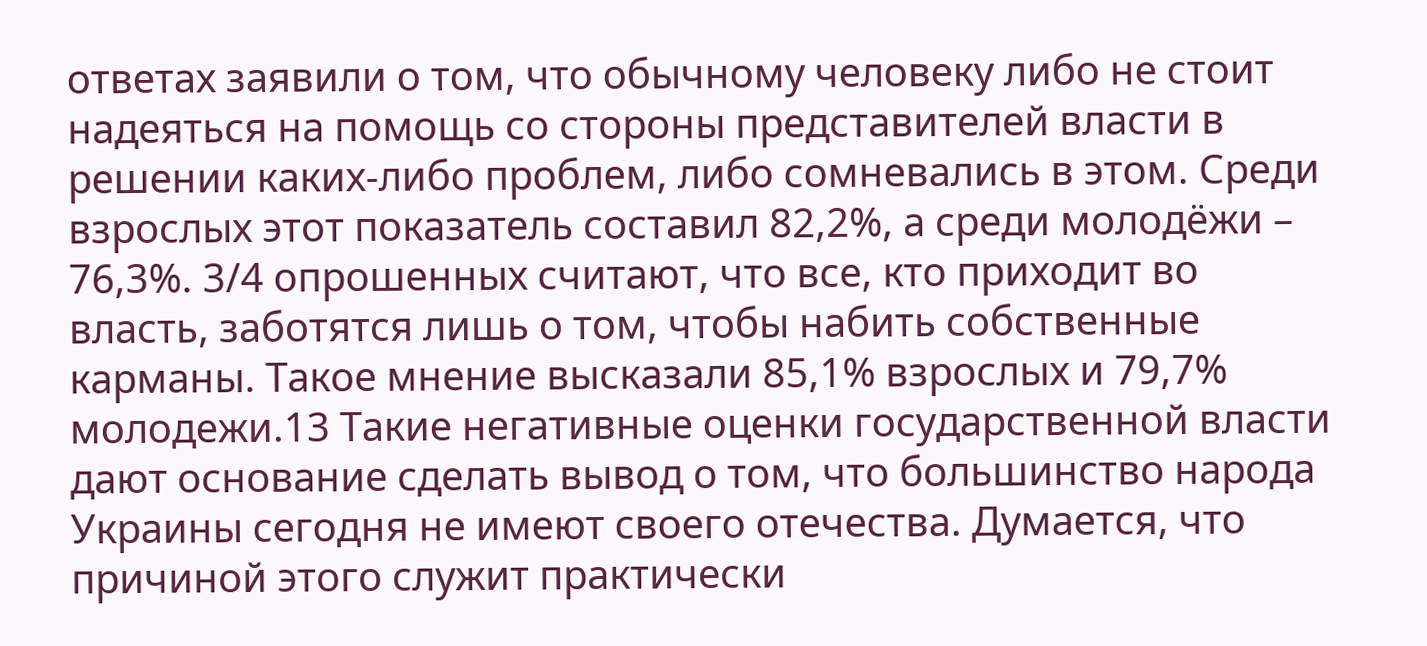ответах заявили о том, что обычному человеку либо не стоит надеяться на помощь со стороны представителей власти в решении каких-либо проблем, либо сомневались в этом. Среди взрослых этот показатель составил 82,2%, а среди молодёжи – 76,3%. 3/4 опрошенных считают, что все, кто приходит во власть, заботятся лишь о том, чтобы набить собственные карманы. Такое мнение высказали 85,1% взрослых и 79,7% молодежи.13 Такие негативные оценки государственной власти дают основание сделать вывод о том, что большинство народа Украины сегодня не имеют своего отечества. Думается, что причиной этого служит практически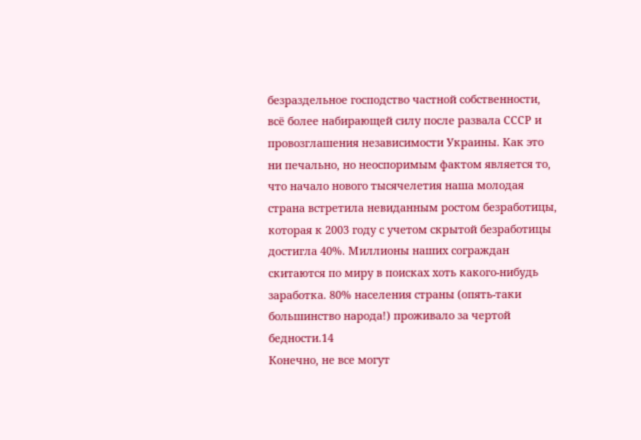безраздельное господство частной собственности, всё более набирающей силу после развала СССР и провозглашения независимости Украины. Как это ни печально, но неоспоримым фактом является то, что начало нового тысячелетия наша молодая страна встретила невиданным ростом безработицы, которая к 2003 году с учетом скрытой безработицы достигла 40%. Миллионы наших сограждан скитаются по миру в поисках хоть какого-нибудь заработка. 80% населения страны (опять-таки большинство народа!) проживало за чертой бедности.14
Конечно, не все могут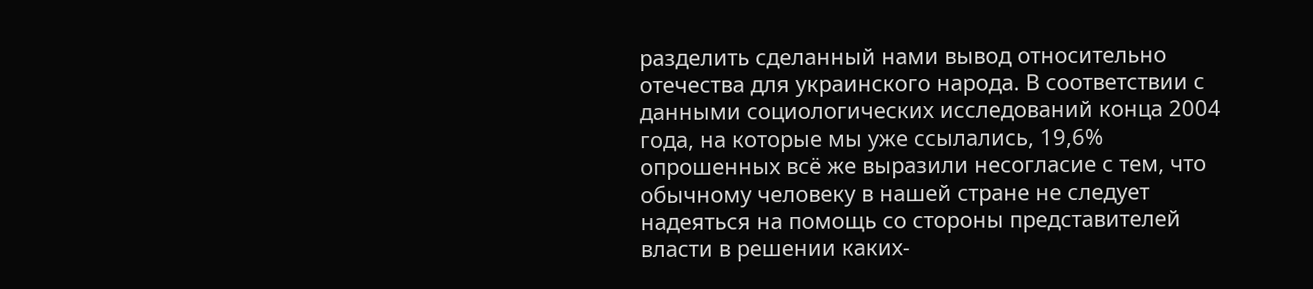разделить сделанный нами вывод относительно отечества для украинского народа. В соответствии с данными социологических исследований конца 2004 года, на которые мы уже ссылались, 19,6% опрошенных всё же выразили несогласие с тем, что обычному человеку в нашей стране не следует надеяться на помощь со стороны представителей власти в решении каких-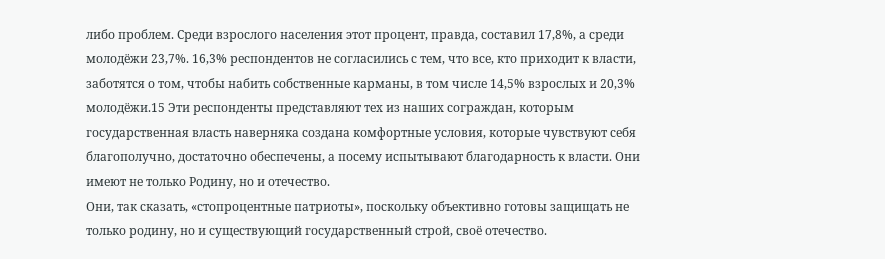либо проблем. Среди взрослого населения этот процент, правда, составил 17,8%, а среди молодёжи 23,7%. 16,3% респондентов не согласились с тем, что все, кто приходит к власти, заботятся о том, чтобы набить собственные карманы, в том числе 14,5% взрослых и 20,3% молодёжи.15 Эти респонденты представляют тех из наших сограждан, которым государственная власть наверняка создана комфортные условия, которые чувствуют себя благополучно, достаточно обеспечены, а посему испытывают благодарность к власти. Они имеют не только Родину, но и отечество.
Они, так сказать, «стопроцентные патриоты», поскольку объективно готовы защищать не только родину, но и существующий государственный строй, своё отечество.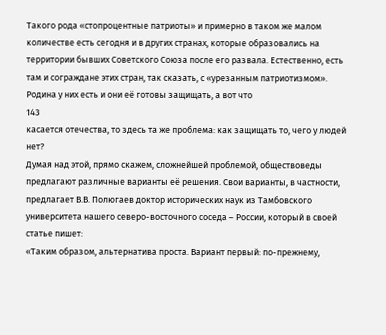Такого рода «стопроцентные патриоты» и примерно в таком же малом количестве есть сегодня и в других странах, которые образовались на территории бывших Советского Союза после его развала. Естественно, есть там и сограждане этих стран, так сказать, с «урезанным патриотизмом». Родина у них есть и они её готовы защищать, а вот что
143
касается отечества, то здесь та же проблема: как защищать то, чего у людей нет?
Думая над этой, прямо скажем, сложнейшей проблемой, обществоведы предлагают различные варианты её решения. Свои варианты, в частности, предлагает В.В. Полюгаев доктор исторических наук из Тамбовского университета нашего северо-восточного соседа – России, который в своей статье пишет:
«Таким образом, альтернатива проста. Вариант первый: по-прежнему,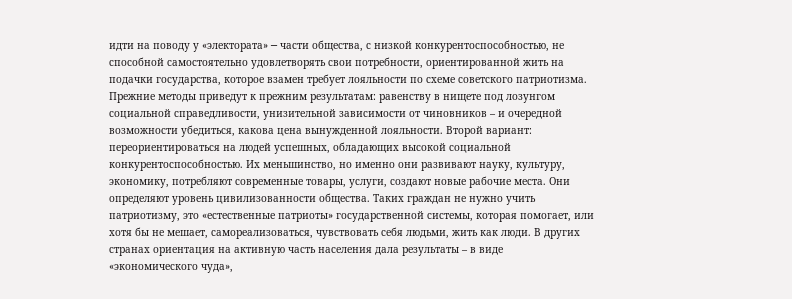идти на поводу у «электората» ─ части общества, с низкой конкурентоспособностью, не способной самостоятельно удовлетворять свои потребности, ориентированной жить на подачки государства, которое взамен требует лояльности по схеме советского патриотизма. Прежние методы приведут к прежним результатам: равенству в нищете под лозунгом социальной справедливости, унизительной зависимости от чиновников – и очередной возможности убедиться, какова цена вынужденной лояльности. Второй вариант: переориентироваться на людей успешных, обладающих высокой социальной конкурентоспособностью. Их меньшинство, но именно они развивают науку, культуру, экономику, потребляют современные товары, услуги, создают новые рабочие места. Они определяют уровень цивилизованности общества. Таких граждан не нужно учить патриотизму, это «естественные патриоты» государственной системы, которая помогает, или хотя бы не мешает, самореализоваться, чувствовать себя людьми, жить как люди. В других странах ориентация на активную часть населения дала результаты – в виде «экономического чуда»,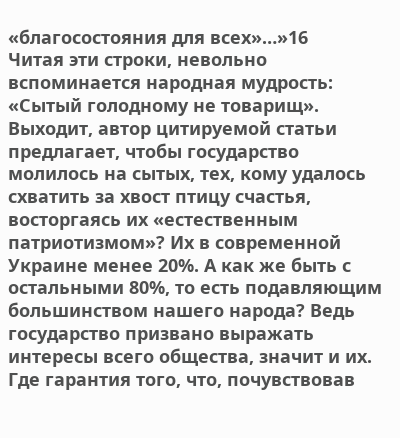«благосостояния для всех»…»16
Читая эти строки, невольно вспоминается народная мудрость: «Сытый голодному не товарищ». Выходит, автор цитируемой статьи предлагает, чтобы государство молилось на сытых, тех, кому удалось схватить за хвост птицу счастья, восторгаясь их «естественным патриотизмом»? Их в современной Украине менее 20%. А как же быть с остальными 80%, то есть подавляющим большинством нашего народа? Ведь государство призвано выражать интересы всего общества, значит и их. Где гарантия того, что, почувствовав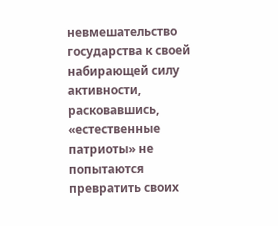невмешательство государства к своей набирающей силу активности, расковавшись, «естественные патриоты» не попытаются превратить своих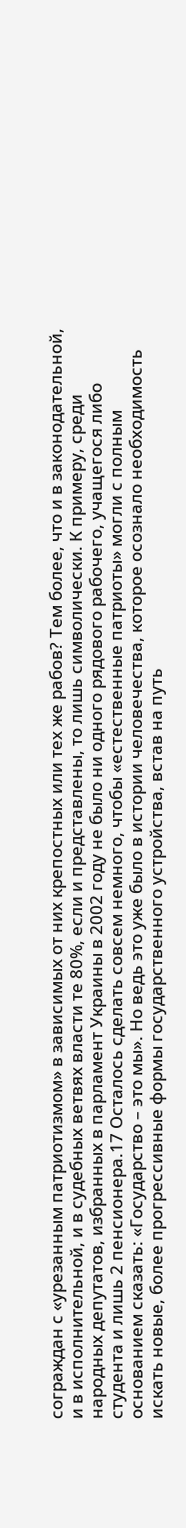сограждан с «урезанным патриотизмом» в зависимых от них крепостных или тех же рабов? Тем более, что и в законодательной, и в исполнительной, и в судебных ветвях власти те 80%, если и представлены, то лишь символически. К примеру, среди народных депутатов, избранных в парламент Украины в 2002 году не было ни одного рядового рабочего, учащегося либо студента и лишь 2 пенсионера.17 Осталось сделать совсем немного, чтобы «естественные патриоты» могли с полным основанием сказать: «Государство – это мы». Но ведь это уже было в истории человечества, которое осознало необходимость искать новые, более прогрессивные формы государственного устройства, встав на путь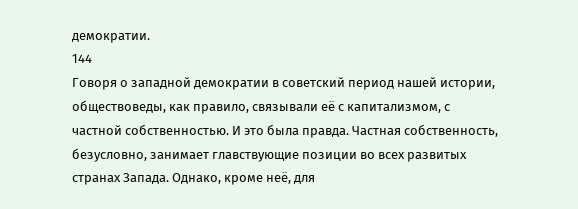демократии.
144
Говоря о западной демократии в советский период нашей истории, обществоведы, как правило, связывали её с капитализмом, с частной собственностью. И это была правда. Частная собственность, безусловно, занимает главствующие позиции во всех развитых странах Запада. Однако, кроме неё, для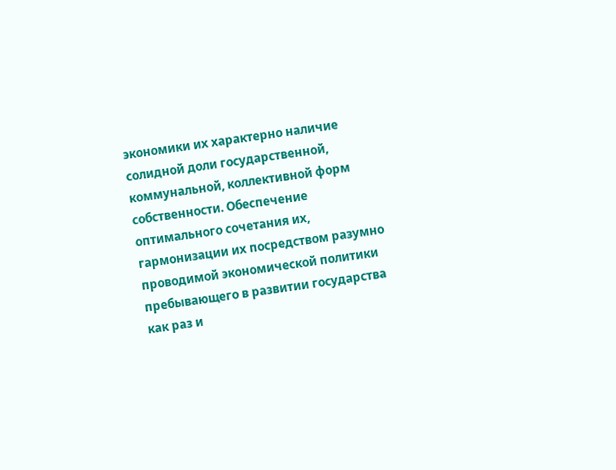экономики их характерно наличие солидной доли государственной, коммунальной, коллективной форм собственности. Обеспечение оптимального сочетания их, гармонизации их посредством разумно проводимой экономической политики пребывающего в развитии государства как раз и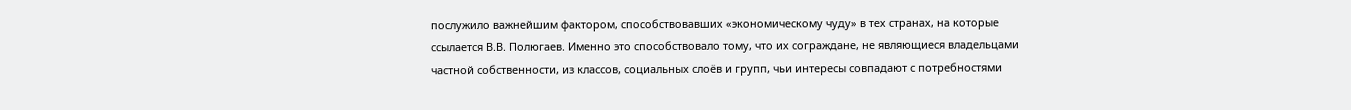послужило важнейшим фактором, способствовавших «экономическому чуду» в тех странах, на которые ссылается В.В. Полюгаев. Именно это способствовало тому, что их сограждане, не являющиеся владельцами частной собственности, из классов, социальных слоёв и групп, чьи интересы совпадают с потребностями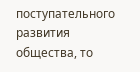поступательного развития общества, то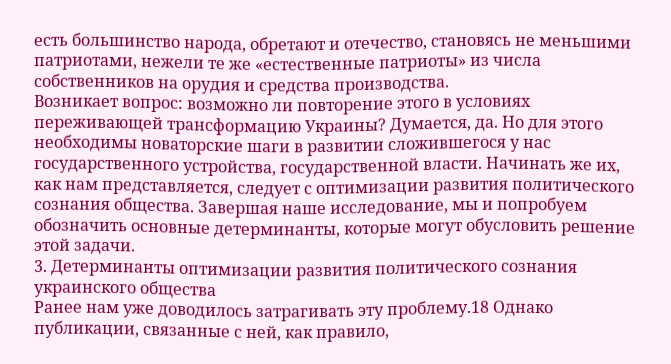есть большинство народа, обретают и отечество, становясь не меньшими патриотами, нежели те же «естественные патриоты» из числа собственников на орудия и средства производства.
Возникает вопрос: возможно ли повторение этого в условиях переживающей трансформацию Украины? Думается, да. Но для этого необходимы новаторские шаги в развитии сложившегося у нас государственного устройства, государственной власти. Начинать же их, как нам представляется, следует с оптимизации развития политического сознания общества. Завершая наше исследование, мы и попробуем обозначить основные детерминанты, которые могут обусловить решение этой задачи.
3. Детерминанты оптимизации развития политического сознания украинского общества
Ранее нам уже доводилось затрагивать эту проблему.18 Однако публикации, связанные с ней, как правило,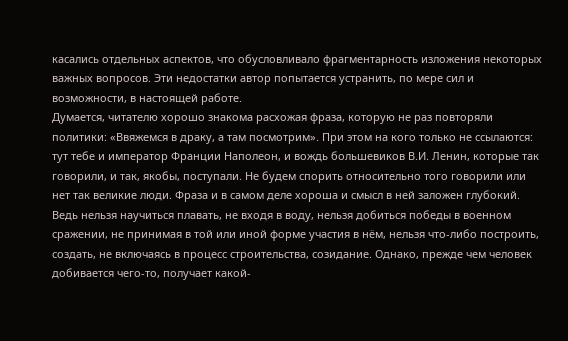касались отдельных аспектов, что обусловливало фрагментарность изложения некоторых важных вопросов. Эти недостатки автор попытается устранить, по мере сил и возможности, в настоящей работе.
Думается, читателю хорошо знакома расхожая фраза, которую не раз повторяли политики: «Ввяжемся в драку, а там посмотрим». При этом на кого только не ссылаются: тут тебе и император Франции Наполеон, и вождь большевиков В.И. Ленин, которые так говорили, и так, якобы, поступали. Не будем спорить относительно того говорили или нет так великие люди. Фраза и в самом деле хороша и смысл в ней заложен глубокий. Ведь нельзя научиться плавать, не входя в воду, нельзя добиться победы в военном сражении, не принимая в той или иной форме участия в нём, нельзя что-либо построить, создать, не включаясь в процесс строительства, созидание. Однако, прежде чем человек добивается чего-то, получает какой-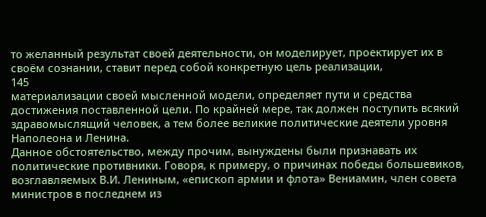то желанный результат своей деятельности, он моделирует, проектирует их в своём сознании, ставит перед собой конкретную цель реализации,
145
материализации своей мысленной модели, определяет пути и средства достижения поставленной цели. По крайней мере, так должен поступить всякий здравомыслящий человек, а тем более великие политические деятели уровня Наполеона и Ленина.
Данное обстоятельство, между прочим, вынуждены были признавать их политические противники. Говоря, к примеру, о причинах победы большевиков, возглавляемых В.И. Лениным, «епископ армии и флота» Вениамин, член совета министров в последнем из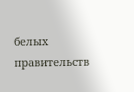белых правительств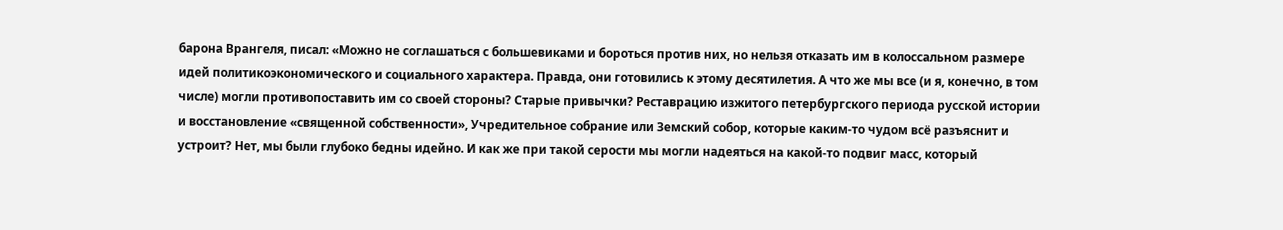барона Врангеля, писал: «Можно не соглашаться с большевиками и бороться против них, но нельзя отказать им в колоссальном размере идей политикоэкономического и социального характера. Правда, они готовились к этому десятилетия. А что же мы все (и я, конечно, в том числе) могли противопоставить им со своей стороны? Старые привычки? Реставрацию изжитого петербургского периода русской истории и восстановление «священной собственности», Учредительное собрание или Земский собор, которые каким-то чудом всё разъяснит и устроит? Нет, мы были глубоко бедны идейно. И как же при такой серости мы могли надеяться на какой-то подвиг масс, который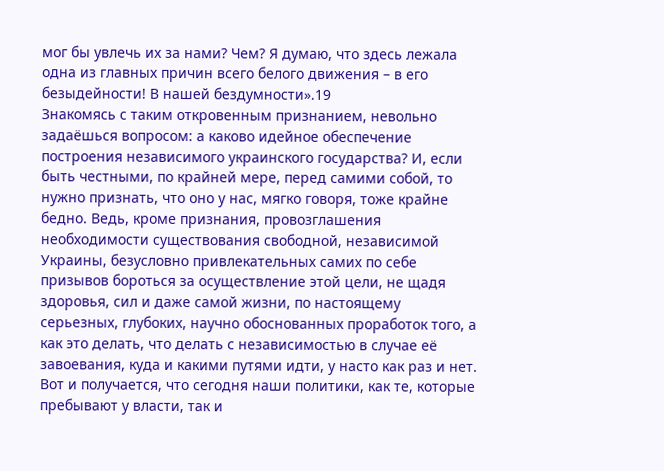мог бы увлечь их за нами? Чем? Я думаю, что здесь лежала одна из главных причин всего белого движения – в его безыдейности! В нашей бездумности».19
Знакомясь с таким откровенным признанием, невольно задаёшься вопросом: а каково идейное обеспечение построения независимого украинского государства? И, если быть честными, по крайней мере, перед самими собой, то нужно признать, что оно у нас, мягко говоря, тоже крайне бедно. Ведь, кроме признания, провозглашения необходимости существования свободной, независимой Украины, безусловно привлекательных самих по себе призывов бороться за осуществление этой цели, не щадя здоровья, сил и даже самой жизни, по настоящему серьезных, глубоких, научно обоснованных проработок того, а как это делать, что делать с независимостью в случае её завоевания, куда и какими путями идти, у насто как раз и нет. Вот и получается, что сегодня наши политики, как те, которые пребывают у власти, так и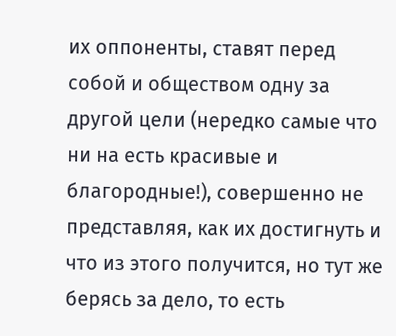их оппоненты, ставят перед собой и обществом одну за другой цели (нередко самые что ни на есть красивые и благородные!), совершенно не представляя, как их достигнуть и что из этого получится, но тут же берясь за дело, то есть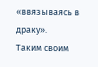«ввязываясь в драку».
Таким своим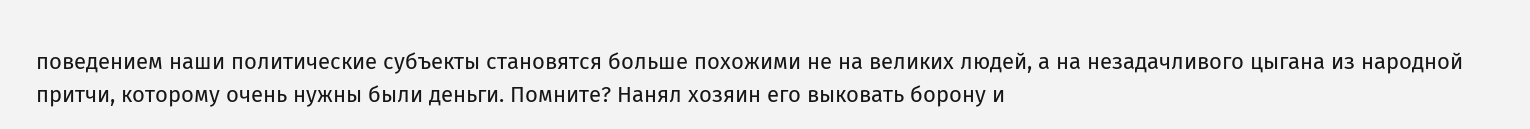поведением наши политические субъекты становятся больше похожими не на великих людей, а на незадачливого цыгана из народной притчи, которому очень нужны были деньги. Помните? Нанял хозяин его выковать борону и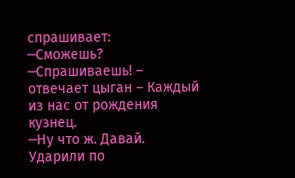спрашивает:
─Сможешь?
─Спрашиваешь! – отвечает цыган – Каждый из нас от рождения кузнец.
─Ну что ж. Давай.
Ударили по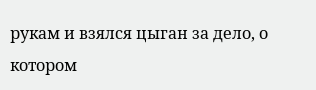рукам и взялся цыган за дело, о котором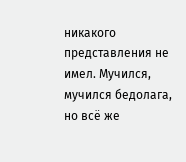никакого представления не имел. Мучился, мучился бедолага, но всё же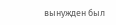вынужден был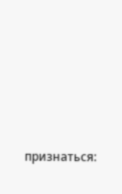признаться: